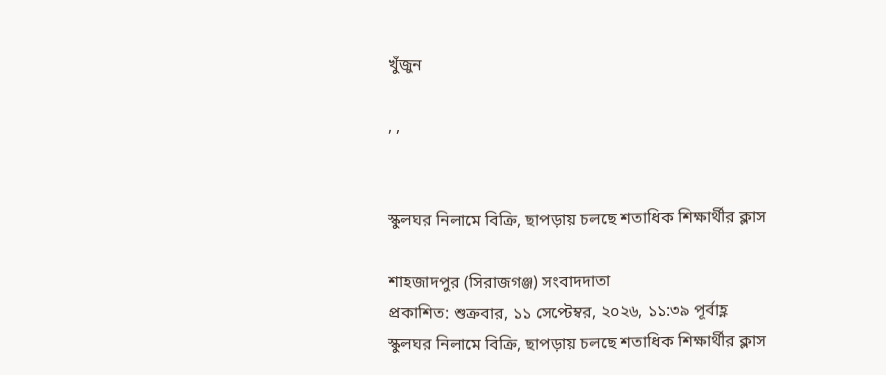খুঁজুন

, ,


স্কুলঘর নিলামে বিক্রি, ছাপড়ায় চলছে শতাধিক শিক্ষার্থীর ক্লাস

শাহজাদপুর (সিরাজগঞ্জ) সংবাদদাতা
প্রকাশিত: শুক্রবার, ১১ সেপ্টেম্বর, ২০২৬, ১১:৩৯ পূর্বাহ্ণ
স্কুলঘর নিলামে বিক্রি, ছাপড়ায় চলছে শতাধিক শিক্ষার্থীর ক্লাস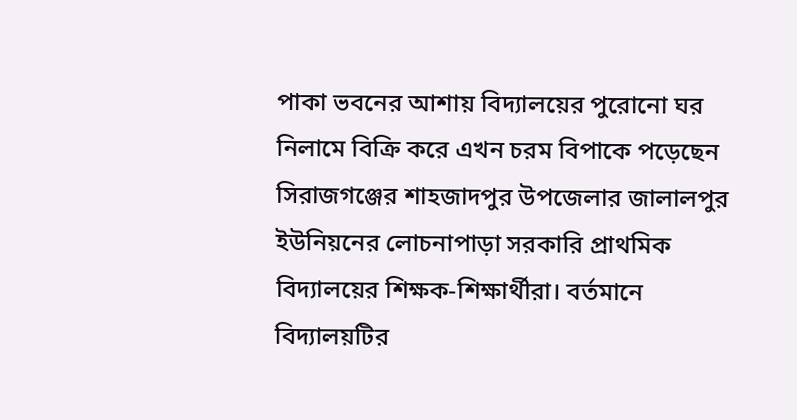পাকা ভবনের আশায় বিদ্যালয়ের পুরোনো ঘর নিলামে বিক্রি করে এখন চরম বিপাকে পড়েছেন সিরাজগঞ্জের শাহজাদপুর উপজেলার জালালপুর ইউনিয়নের লোচনাপাড়া সরকারি প্রাথমিক বিদ্যালয়ের শিক্ষক-শিক্ষার্থীরা। বর্তমানে বিদ্যালয়টির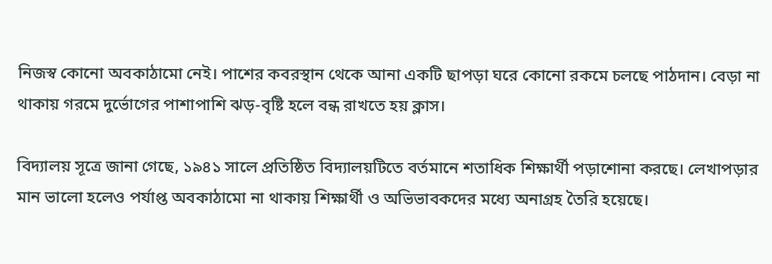নিজস্ব কোনো অবকাঠামো নেই। পাশের কবরস্থান থেকে আনা একটি ছাপড়া ঘরে কোনো রকমে চলছে পাঠদান। বেড়া না থাকায় গরমে দুর্ভোগের পাশাপাশি ঝড়-বৃষ্টি হলে বন্ধ রাখতে হয় ক্লাস।

বিদ্যালয় সূত্রে জানা গেছে, ১৯৪১ সালে প্রতিষ্ঠিত বিদ্যালয়টিতে বর্তমানে শতাধিক শিক্ষার্থী পড়াশোনা করছে। লেখাপড়ার মান ভালো হলেও পর্যাপ্ত অবকাঠামো না থাকায় শিক্ষার্থী ও অভিভাবকদের মধ্যে অনাগ্রহ তৈরি হয়েছে।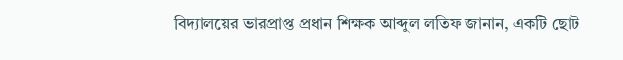বিদ্যালয়ের ভারপ্রাপ্ত প্রধান শিক্ষক আব্দুল লতিফ জানান, একটি ছোট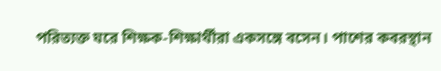পরিত্যক্ত ঘরে শিক্ষক-শিক্ষার্থীরা একসঙ্গে বসেন। পাশের কবরস্থান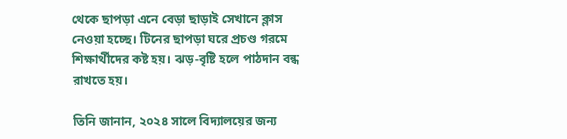থেকে ছাপড়া এনে বেড়া ছাড়াই সেখানে ক্লাস নেওয়া হচ্ছে। টিনের ছাপড়া ঘরে প্রচণ্ড গরমে শিক্ষার্থীদের কষ্ট হয়। ঝড়-বৃষ্টি হলে পাঠদান বন্ধ রাখতে হয়।

তিনি জানান, ২০২৪ সালে বিদ্যালয়ের জন্য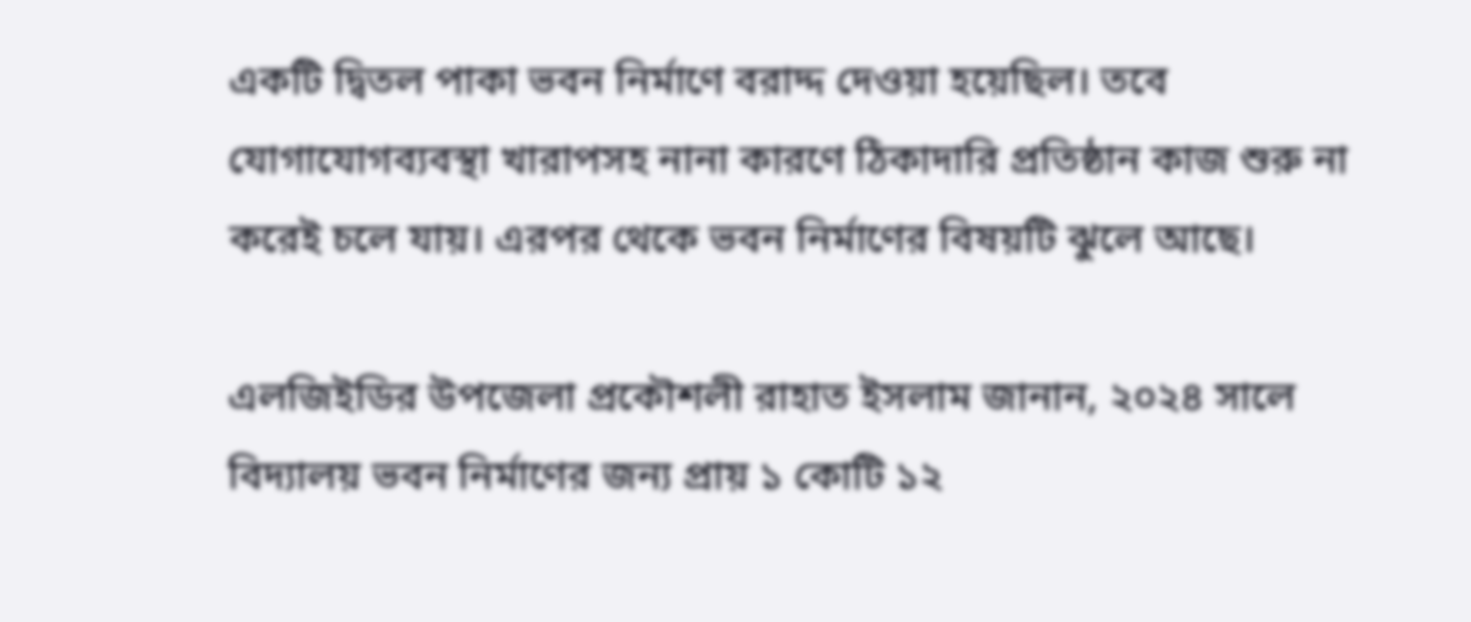একটি দ্বিতল পাকা ভবন নির্মাণে বরাদ্দ দেওয়া হয়েছিল। তবে যোগাযোগব্যবস্থা খারাপসহ নানা কারণে ঠিকাদারি প্রতিষ্ঠান কাজ শুরু না করেই চলে যায়। এরপর থেকে ভবন নির্মাণের বিষয়টি ঝুলে আছে।

এলজিইডির উপজেলা প্রকৌশলী রাহাত ইসলাম জানান, ২০২৪ সালে বিদ্যালয় ভবন নির্মাণের জন্য প্রায় ১ কোটি ১২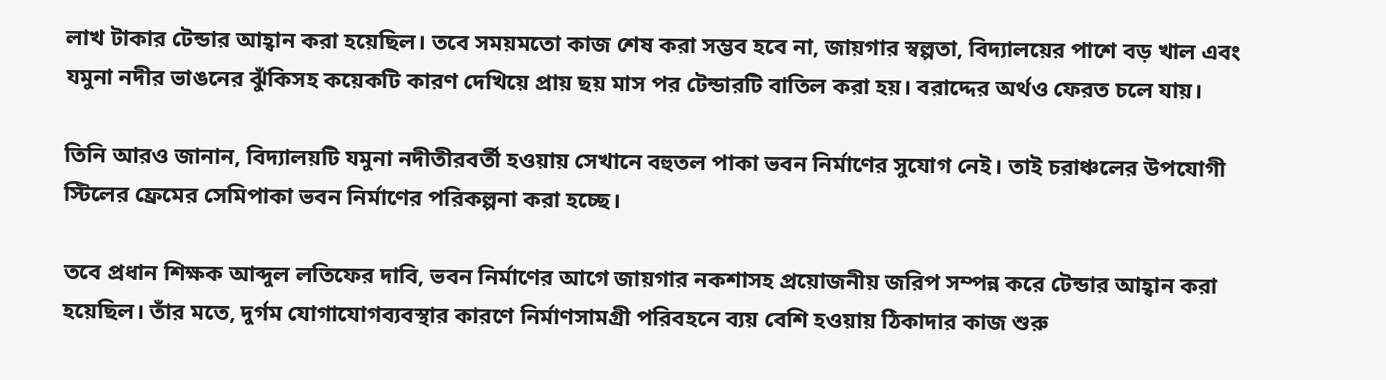লাখ টাকার টেন্ডার আহ্বান করা হয়েছিল। তবে সময়মতো কাজ শেষ করা সম্ভব হবে না, জায়গার স্বল্পতা, বিদ্যালয়ের পাশে বড় খাল এবং যমুনা নদীর ভাঙনের ঝুঁকিসহ কয়েকটি কারণ দেখিয়ে প্রায় ছয় মাস পর টেন্ডারটি বাতিল করা হয়। বরাদ্দের অর্থও ফেরত চলে যায়।

তিনি আরও জানান, বিদ্যালয়টি যমুনা নদীতীরবর্তী হওয়ায় সেখানে বহুতল পাকা ভবন নির্মাণের সুযোগ নেই। তাই চরাঞ্চলের উপযোগী স্টিলের ফ্রেমের সেমিপাকা ভবন নির্মাণের পরিকল্পনা করা হচ্ছে।

তবে প্রধান শিক্ষক আব্দুল লতিফের দাবি, ভবন নির্মাণের আগে জায়গার নকশাসহ প্রয়োজনীয় জরিপ সম্পন্ন করে টেন্ডার আহ্বান করা হয়েছিল। তাঁর মতে, দুর্গম যোগাযোগব্যবস্থার কারণে নির্মাণসামগ্রী পরিবহনে ব্যয় বেশি হওয়ায় ঠিকাদার কাজ শুরু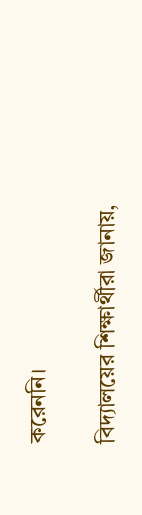করেননি।

বিদ্যালয়ের শিক্ষার্থীরা জানায়,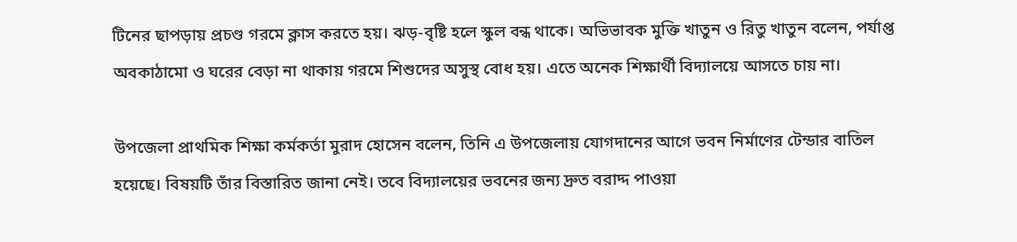টিনের ছাপড়ায় প্রচণ্ড গরমে ক্লাস করতে হয়। ঝড়-বৃষ্টি হলে স্কুল বন্ধ থাকে। অভিভাবক মুক্তি খাতুন ও রিতু খাতুন বলেন, পর্যাপ্ত অবকাঠামো ও ঘরের বেড়া না থাকায় গরমে শিশুদের অসুস্থ বোধ হয়। এতে অনেক শিক্ষার্থী বিদ্যালয়ে আসতে চায় না।

উপজেলা প্রাথমিক শিক্ষা কর্মকর্তা মুরাদ হোসেন বলেন, তিনি এ উপজেলায় যোগদানের আগে ভবন নির্মাণের টেন্ডার বাতিল হয়েছে। বিষয়টি তাঁর বিস্তারিত জানা নেই। তবে বিদ্যালয়ের ভবনের জন্য দ্রুত বরাদ্দ পাওয়া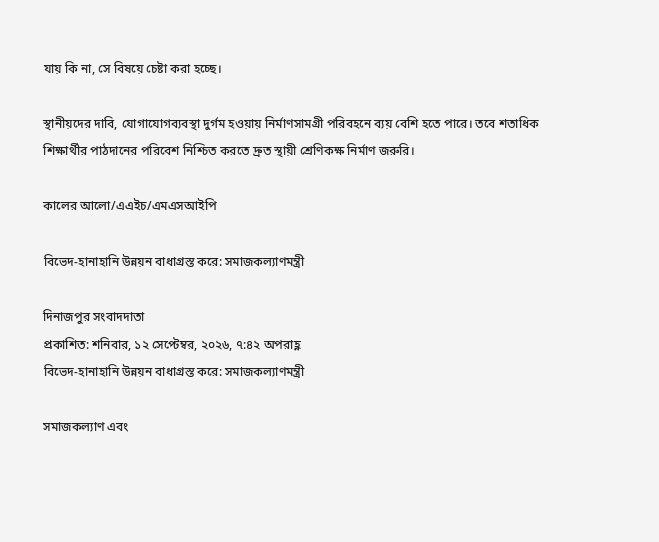যায় কি না, সে বিষয়ে চেষ্টা করা হচ্ছে।

স্থানীয়দের দাবি, যোগাযোগব্যবস্থা দুর্গম হওয়ায় নির্মাণসামগ্রী পরিবহনে ব্যয় বেশি হতে পারে। তবে শতাধিক শিক্ষার্থীর পাঠদানের পরিবেশ নিশ্চিত করতে দ্রুত স্থায়ী শ্রেণিকক্ষ নির্মাণ জরুরি।

কালের আলো/এএইচ/এমএসআইপি

বিভেদ-হানাহানি উন্নয়ন বাধাগ্রস্ত করে: সমাজকল্যাণমন্ত্রী

দিনাজপুর সংবাদদাতা
প্রকাশিত: শনিবার, ১২ সেপ্টেম্বর, ২০২৬, ৭:৪২ অপরাহ্ণ
বিভেদ-হানাহানি উন্নয়ন বাধাগ্রস্ত করে: সমাজকল্যাণমন্ত্রী

সমাজকল্যাণ এবং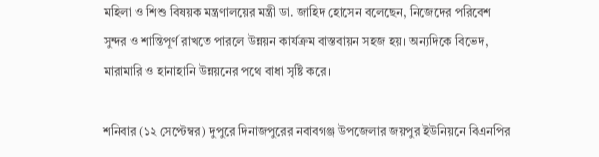মহিলা ও শিশু বিষয়ক মন্ত্রণালয়ের মন্ত্রী ডা. জাহিদ হোসেন বলেছেন, নিজেদের পরিবেশ সুন্দর ও শান্তিপূর্ণ রাখতে পারলে উন্নয়ন কার্যক্রম বাস্তবায়ন সহজ হয়। অন্যদিকে বিভেদ, মারামারি ও হানাহানি উন্নয়নের পথে বাধা সৃষ্টি করে।

শনিবার (১২ সেপ্টেম্বর) দুপুরে দিনাজপুরের নবাবগঞ্জ উপজেলার জয়পুর ইউনিয়নে বিএনপির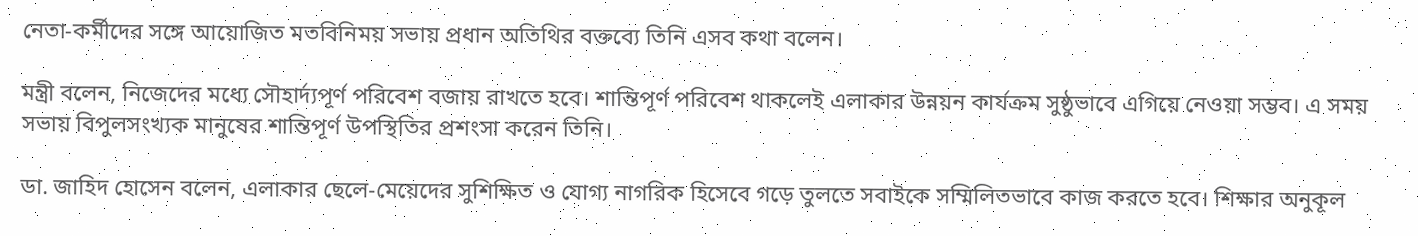নেতা-কর্মীদের সঙ্গে আয়োজিত মতবিনিময় সভায় প্রধান অতিথির বক্তব্যে তিনি এসব কথা বলেন।

মন্ত্রী বলেন, নিজেদের মধ্যে সৌহার্দ্যপূর্ণ পরিবেশ বজায় রাখতে হবে। শান্তিপূর্ণ পরিবেশ থাকলেই এলাকার উন্নয়ন কার্যক্রম সুষ্ঠুভাবে এগিয়ে নেওয়া সম্ভব। এ সময় সভায় বিপুলসংখ্যক মানুষের শান্তিপূর্ণ উপস্থিতির প্রশংসা করেন তিনি।

ডা. জাহিদ হোসেন বলেন, এলাকার ছেলে-মেয়েদের সুশিক্ষিত ও যোগ্য নাগরিক হিসেবে গড়ে তুলতে সবাইকে সম্মিলিতভাবে কাজ করতে হবে। শিক্ষার অনুকূল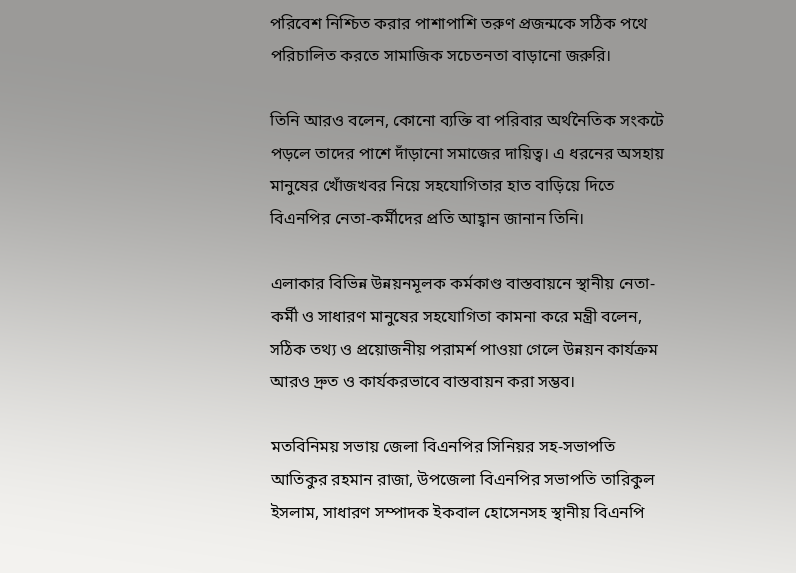পরিবেশ নিশ্চিত করার পাশাপাশি তরুণ প্রজন্মকে সঠিক পথে পরিচালিত করতে সামাজিক সচেতনতা বাড়ানো জরুরি।

তিনি আরও বলেন, কোনো ব্যক্তি বা পরিবার অর্থনৈতিক সংকটে পড়লে তাদের পাশে দাঁড়ানো সমাজের দায়িত্ব। এ ধরনের অসহায় মানুষের খোঁজখবর নিয়ে সহযোগিতার হাত বাড়িয়ে দিতে বিএনপির নেতা-কর্মীদের প্রতি আহ্বান জানান তিনি।

এলাকার বিভিন্ন উন্নয়নমূলক কর্মকাণ্ড বাস্তবায়নে স্থানীয় নেতা-কর্মী ও সাধারণ মানুষের সহযোগিতা কামনা করে মন্ত্রী বলেন, সঠিক তথ্য ও প্রয়োজনীয় পরামর্শ পাওয়া গেলে উন্নয়ন কার্যক্রম আরও দ্রুত ও কার্যকরভাবে বাস্তবায়ন করা সম্ভব।

মতবিনিময় সভায় জেলা বিএনপির সিনিয়র সহ-সভাপতি আতিকুর রহমান রাজা, উপজেলা বিএনপির সভাপতি তারিকুল ইসলাম, সাধারণ সম্পাদক ইকবাল হোসেনসহ স্থানীয় বিএনপি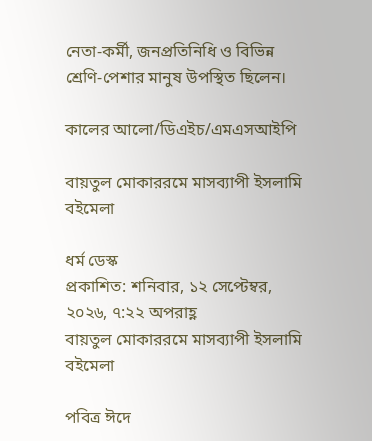নেতা-কর্মী, জনপ্রতিনিধি ও বিভিন্ন শ্রেণি-পেশার মানুষ উপস্থিত ছিলেন।

কালের আলো/ডিএইচ/এমএসআইপি

বায়তুল মোকাররমে মাসব্যাপী ইসলামি বইমেলা

ধর্ম ডেস্ক
প্রকাশিত: শনিবার, ১২ সেপ্টেম্বর, ২০২৬, ৭:২২ অপরাহ্ণ
বায়তুল মোকাররমে মাসব্যাপী ইসলামি বইমেলা

পবিত্র ঈদে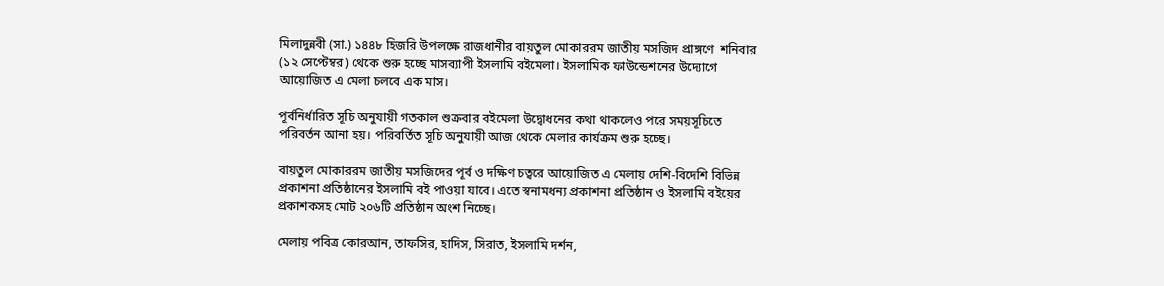মিলাদুন্নবী (সা.) ১৪৪৮ হিজরি উপলক্ষে রাজধানীর বায়তুল মোকাররম জাতীয় মসজিদ প্রাঙ্গণে  শনিবার (১২ সেপ্টেম্বর) থেকে শুরু হচ্ছে মাসব্যাপী ইসলামি বইমেলা। ইসলামিক ফাউন্ডেশনের উদ্যোগে আয়োজিত এ মেলা চলবে এক মাস।

পূর্বনির্ধারিত সূচি অনুযায়ী গতকাল শুক্রবার বইমেলা উদ্বোধনের কথা থাকলেও পরে সময়সূচিতে পরিবর্তন আনা হয়। পরিবর্তিত সূচি অনুযায়ী আজ থেকে মেলার কার্যক্রম শুরু হচ্ছে।

বায়তুল মোকাররম জাতীয় মসজিদের পূর্ব ও দক্ষিণ চত্বরে আয়োজিত এ মেলায় দেশি-বিদেশি বিভিন্ন প্রকাশনা প্রতিষ্ঠানের ইসলামি বই পাওয়া যাবে। এতে স্বনামধন্য প্রকাশনা প্রতিষ্ঠান ও ইসলামি বইয়ের প্রকাশকসহ মোট ২০৬টি প্রতিষ্ঠান অংশ নিচ্ছে।

মেলায় পবিত্র কোরআন, তাফসির, হাদিস, সিরাত, ইসলামি দর্শন,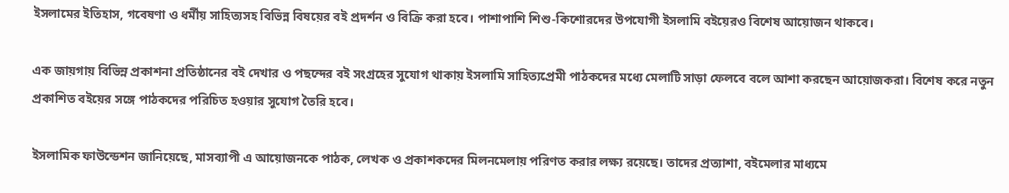ইসলামের ইতিহাস, গবেষণা ও ধর্মীয় সাহিত্যসহ বিভিন্ন বিষয়ের বই প্রদর্শন ও বিক্রি করা হবে। পাশাপাশি শিশু-কিশোরদের উপযোগী ইসলামি বইয়েরও বিশেষ আয়োজন থাকবে।

এক জায়গায় বিভিন্ন প্রকাশনা প্রতিষ্ঠানের বই দেখার ও পছন্দের বই সংগ্রহের সুযোগ থাকায় ইসলামি সাহিত্যপ্রেমী পাঠকদের মধ্যে মেলাটি সাড়া ফেলবে বলে আশা করছেন আয়োজকরা। বিশেষ করে নতুন প্রকাশিত বইয়ের সঙ্গে পাঠকদের পরিচিত হওয়ার সুযোগ তৈরি হবে।

ইসলামিক ফাউন্ডেশন জানিয়েছে, মাসব্যাপী এ আয়োজনকে পাঠক, লেখক ও প্রকাশকদের মিলনমেলায় পরিণত করার লক্ষ্য রয়েছে। তাদের প্রত্যাশা, বইমেলার মাধ্যমে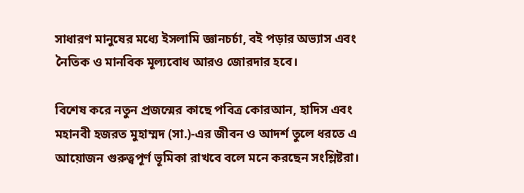সাধারণ মানুষের মধ্যে ইসলামি জ্ঞানচর্চা, বই পড়ার অভ্যাস এবং নৈতিক ও মানবিক মূল্যবোধ আরও জোরদার হবে।

বিশেষ করে নতুন প্রজন্মের কাছে পবিত্র কোরআন, হাদিস এবং মহানবী হজরত মুহাম্মদ (সা.)-এর জীবন ও আদর্শ তুলে ধরতে এ আয়োজন গুরুত্বপূর্ণ ভূমিকা রাখবে বলে মনে করছেন সংশ্লিষ্টরা।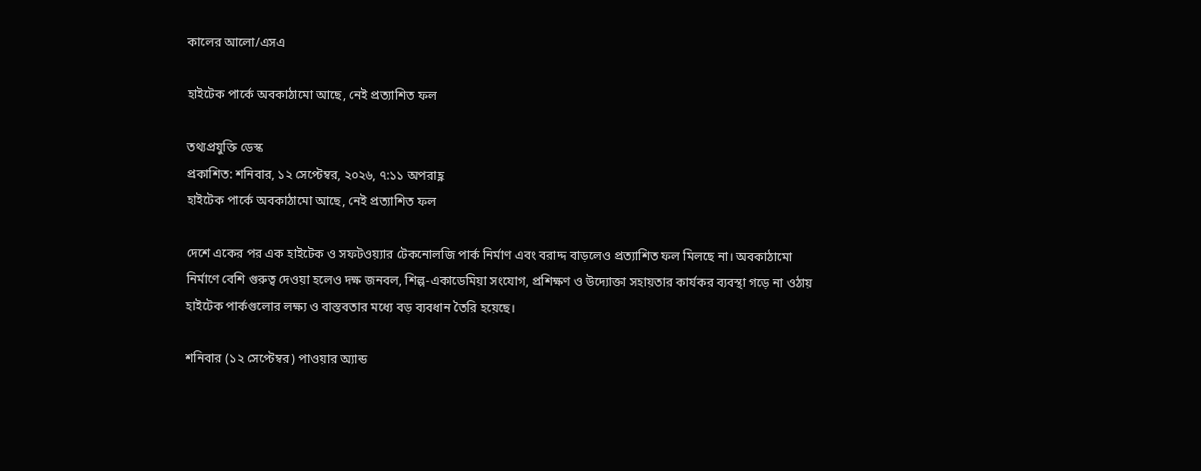কালের আলো/এসএ

হাইটেক পার্কে অবকাঠামো আছে, নেই প্রত্যাশিত ফল

তথ্যপ্রযুক্তি ডেস্ক
প্রকাশিত: শনিবার, ১২ সেপ্টেম্বর, ২০২৬, ৭:১১ অপরাহ্ণ
হাইটেক পার্কে অবকাঠামো আছে, নেই প্রত্যাশিত ফল

দেশে একের পর এক হাইটেক ও সফটওয়্যার টেকনোলজি পার্ক নির্মাণ এবং বরাদ্দ বাড়লেও প্রত্যাশিত ফল মিলছে না। অবকাঠামো নির্মাণে বেশি গুরুত্ব দেওয়া হলেও দক্ষ জনবল, শিল্প-একাডেমিয়া সংযোগ, প্রশিক্ষণ ও উদ্যোক্তা সহায়তার কার্যকর ব্যবস্থা গড়ে না ওঠায় হাইটেক পার্কগুলোর লক্ষ্য ও বাস্তবতার মধ্যে বড় ব্যবধান তৈরি হয়েছে।

শনিবার (১২ সেপ্টেম্বর) পাওয়ার অ্যান্ড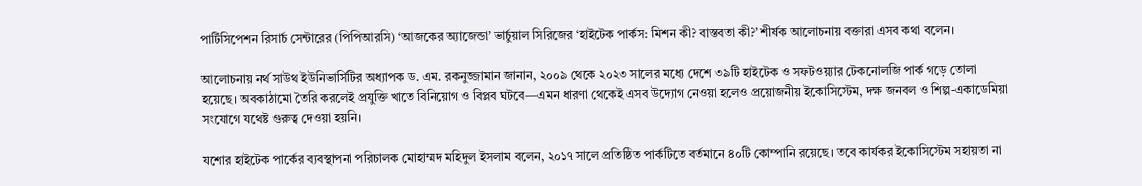পার্টিসিপেশন রিসার্চ সেন্টারের (পিপিআরসি) ‘আজকের অ্যাজেন্ডা’ ভার্চুয়াল সিরিজের ‘হাইটেক পার্কস: মিশন কী? বাস্তবতা কী?’ শীর্ষক আলোচনায় বক্তারা এসব কথা বলেন।

আলোচনায় নর্থ সাউথ ইউনিভার্সিটির অধ্যাপক ড. এম. রকনুজ্জামান জানান, ২০০৯ থেকে ২০২৩ সালের মধ্যে দেশে ৩৯টি হাইটেক ও সফটওয়্যার টেকনোলজি পার্ক গড়ে তোলা হয়েছে। অবকাঠামো তৈরি করলেই প্রযুক্তি খাতে বিনিয়োগ ও বিপ্লব ঘটবে—এমন ধারণা থেকেই এসব উদ্যোগ নেওয়া হলেও প্রয়োজনীয় ইকোসিস্টেম, দক্ষ জনবল ও শিল্প-একাডেমিয়া সংযোগে যথেষ্ট গুরুত্ব দেওয়া হয়নি।

যশোর হাইটেক পার্কের ব্যবস্থাপনা পরিচালক মোহাম্মদ মহিদুল ইসলাম বলেন, ২০১৭ সালে প্রতিষ্ঠিত পার্কটিতে বর্তমানে ৪০টি কোম্পানি রয়েছে। তবে কার্যকর ইকোসিস্টেম সহায়তা না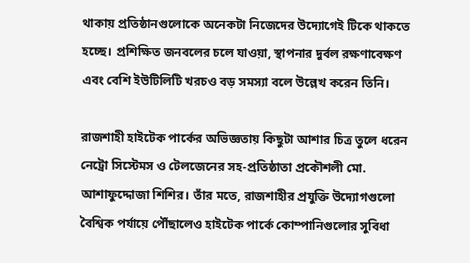থাকায় প্রতিষ্ঠানগুলোকে অনেকটা নিজেদের উদ্যোগেই টিকে থাকতে হচ্ছে। প্রশিক্ষিত জনবলের চলে যাওয়া, স্থাপনার দুর্বল রক্ষণাবেক্ষণ এবং বেশি ইউটিলিটি খরচও বড় সমস্যা বলে উল্লেখ করেন তিনি।

রাজশাহী হাইটেক পার্কের অভিজ্ঞতায় কিছুটা আশার চিত্র তুলে ধরেন নেট্রো সিস্টেমস ও টেলজেনের সহ-প্রতিষ্ঠাতা প্রকৌশলী মো. আশাফুদ্দোজা শিশির। তাঁর মতে, রাজশাহীর প্রযুক্তি উদ্যোগগুলো বৈশ্বিক পর্যায়ে পৌঁছালেও হাইটেক পার্কে কোম্পানিগুলোর সুবিধা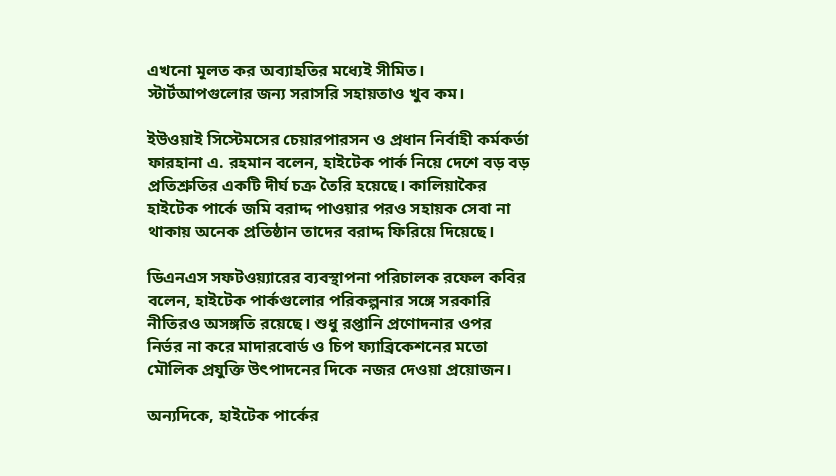এখনো মূলত কর অব্যাহতির মধ্যেই সীমিত। স্টার্টআপগুলোর জন্য সরাসরি সহায়তাও খুব কম।

ইউওয়াই সিস্টেমসের চেয়ারপারসন ও প্রধান নির্বাহী কর্মকর্তা ফারহানা এ. রহমান বলেন, হাইটেক পার্ক নিয়ে দেশে বড় বড় প্রতিশ্রুতির একটি দীর্ঘ চক্র তৈরি হয়েছে। কালিয়াকৈর হাইটেক পার্কে জমি বরাদ্দ পাওয়ার পরও সহায়ক সেবা না থাকায় অনেক প্রতিষ্ঠান তাদের বরাদ্দ ফিরিয়ে দিয়েছে।

ডিএনএস সফটওয়্যারের ব্যবস্থাপনা পরিচালক রফেল কবির বলেন, হাইটেক পার্কগুলোর পরিকল্পনার সঙ্গে সরকারি নীতিরও অসঙ্গতি রয়েছে। শুধু রপ্তানি প্রণোদনার ওপর নির্ভর না করে মাদারবোর্ড ও চিপ ফ্যাব্রিকেশনের মতো মৌলিক প্রযুক্তি উৎপাদনের দিকে নজর দেওয়া প্রয়োজন।

অন্যদিকে, হাইটেক পার্কের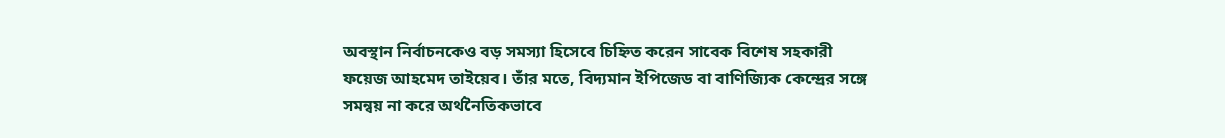অবস্থান নির্বাচনকেও বড় সমস্যা হিসেবে চিহ্নিত করেন সাবেক বিশেষ সহকারী ফয়েজ আহমেদ তাইয়েব। তাঁর মতে, বিদ্যমান ইপিজেড বা বাণিজ্যিক কেন্দ্রের সঙ্গে সমন্বয় না করে অর্থনৈতিকভাবে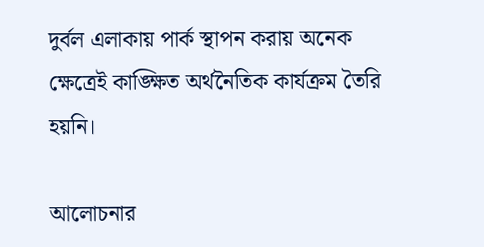দুর্বল এলাকায় পার্ক স্থাপন করায় অনেক ক্ষেত্রেই কাঙ্ক্ষিত অর্থনৈতিক কার্যক্রম তৈরি হয়নি।

আলোচনার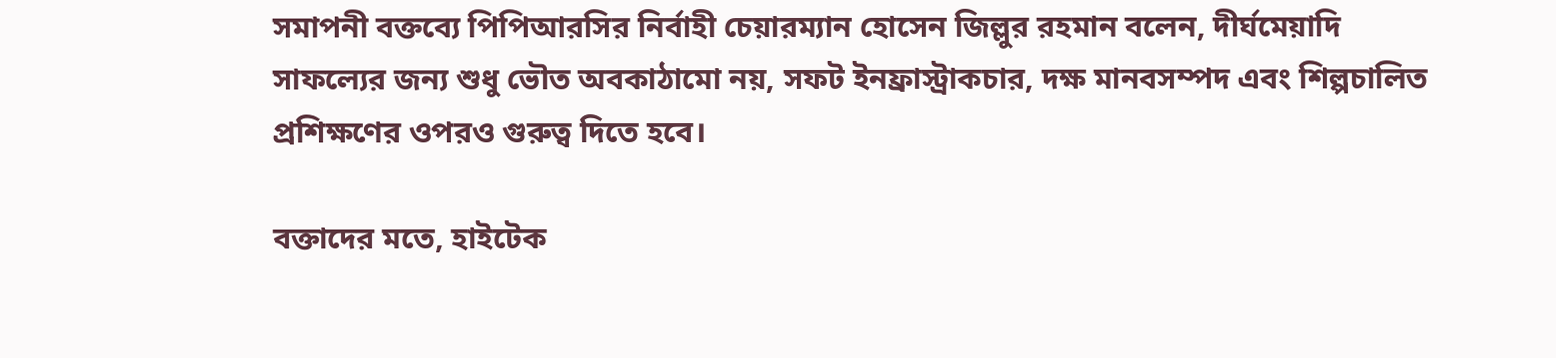সমাপনী বক্তব্যে পিপিআরসির নির্বাহী চেয়ারম্যান হোসেন জিল্লুর রহমান বলেন, দীর্ঘমেয়াদি সাফল্যের জন্য শুধু ভৌত অবকাঠামো নয়, সফট ইনফ্রাস্ট্রাকচার, দক্ষ মানবসম্পদ এবং শিল্পচালিত প্রশিক্ষণের ওপরও গুরুত্ব দিতে হবে।

বক্তাদের মতে, হাইটেক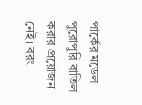পার্কের মডেল পুরোপুরি বাতিল করার প্রয়োজন নেই। বরং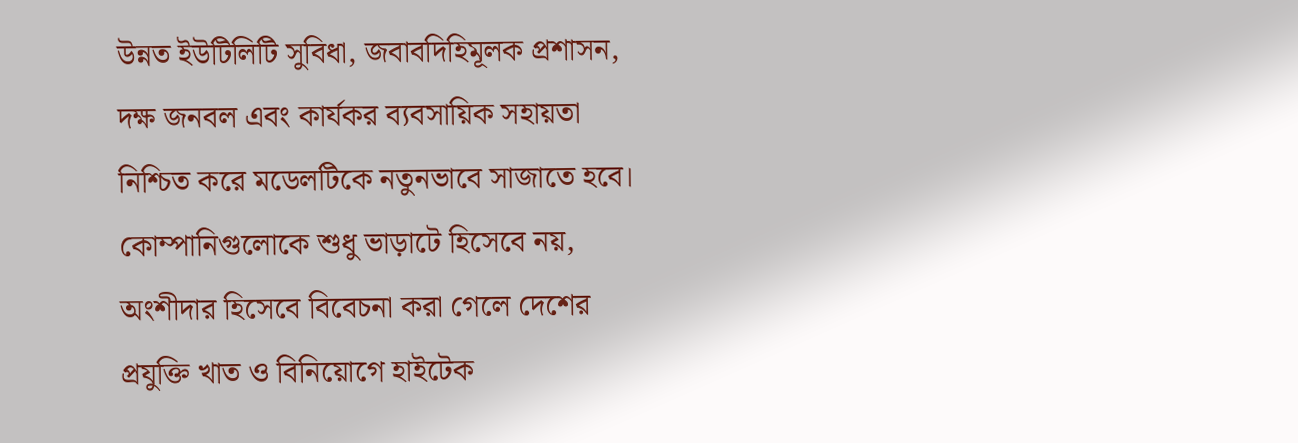উন্নত ইউটিলিটি সুবিধা, জবাবদিহিমূলক প্রশাসন, দক্ষ জনবল এবং কার্যকর ব্যবসায়িক সহায়তা নিশ্চিত করে মডেলটিকে নতুনভাবে সাজাতে হবে। কোম্পানিগুলোকে শুধু ভাড়াটে হিসেবে নয়, অংশীদার হিসেবে বিবেচনা করা গেলে দেশের প্রযুক্তি খাত ও বিনিয়োগে হাইটেক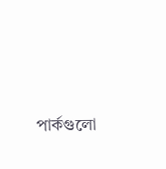পার্কগুলো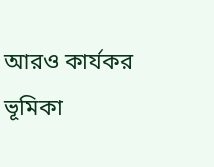আরও কার্যকর ভূমিকা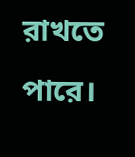রাখতে পারে।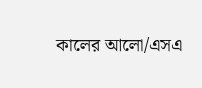কালের আলো/এসএ